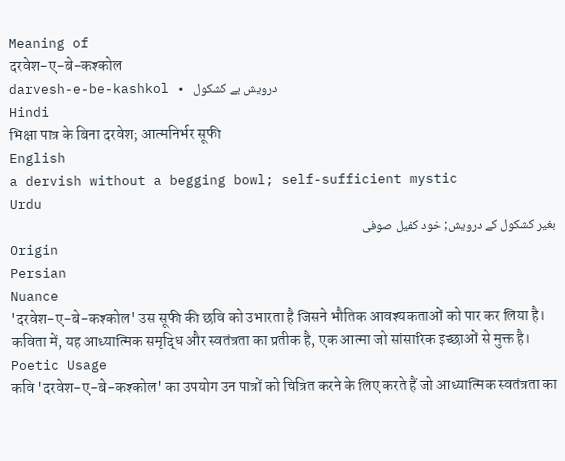Meaning of
दरवेश-ए-बे-कश्कोल
darvesh-e-be-kashkol • درویش بے کشکول
Hindi
भिक्षा पात्र के बिना दरवेश; आत्मनिर्भर सूफी
English
a dervish without a begging bowl; self-sufficient mystic
Urdu
بغیر کشکول کے درویش; خود کفیل صوفی
Origin
Persian
Nuance
'दरवेश-ए-बे-कश्कोल' उस सूफी की छवि को उभारता है जिसने भौतिक आवश्यकताओं को पार कर लिया है। कविता में, यह आध्यात्मिक समृद्धि और स्वतंत्रता का प्रतीक है, एक आत्मा जो सांसारिक इच्छाओं से मुक्त है।
Poetic Usage
कवि 'दरवेश-ए-बे-कश्कोल' का उपयोग उन पात्रों को चित्रित करने के लिए करते हैं जो आध्यात्मिक स्वतंत्रता का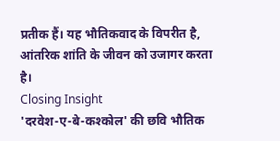प्रतीक हैं। यह भौतिकवाद के विपरीत है, आंतरिक शांति के जीवन को उजागर करता है।
Closing Insight
'दरवेश-ए-बे-कश्कोल' की छवि भौतिक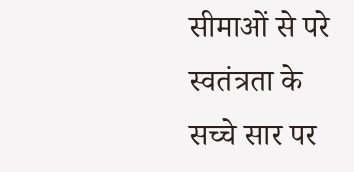सीमाओं से परे स्वतंत्रता के सच्चे सार पर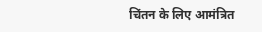चिंतन के लिए आमंत्रित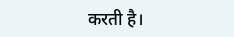करती है।